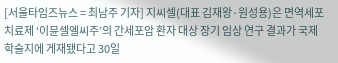[서울타임즈뉴스 = 최남주 기자] 지씨셀(대표 김재왕·원성용)은 면역세포치료제 ‘이뮨셀엘씨주’의 간세포암 환자 대상 장기 임상 연구 결과가 국제 학술지에 게재됐다고 30일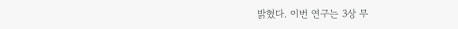밝혔다. 이번 연구는 3상 무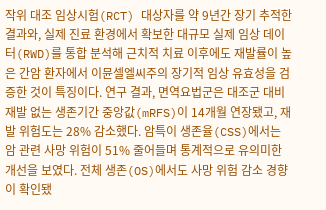작위 대조 임상시험(RCT) 대상자를 약 9년간 장기 추적한 결과와, 실제 진료 환경에서 확보한 대규모 실제 임상 데이터(RWD)를 통합 분석해 근치적 치료 이후에도 재발률이 높은 간암 환자에서 이뮨셀엘씨주의 장기적 임상 유효성을 검증한 것이 특징이다. 연구 결과, 면역요법군은 대조군 대비 재발 없는 생존기간 중앙값(mRFS)이 14개월 연장됐고, 재발 위험도는 28% 감소했다. 암특이 생존율(CSS)에서는 암 관련 사망 위험이 51% 줄어들며 통계적으로 유의미한 개선을 보였다. 전체 생존(OS)에서도 사망 위험 감소 경향이 확인됐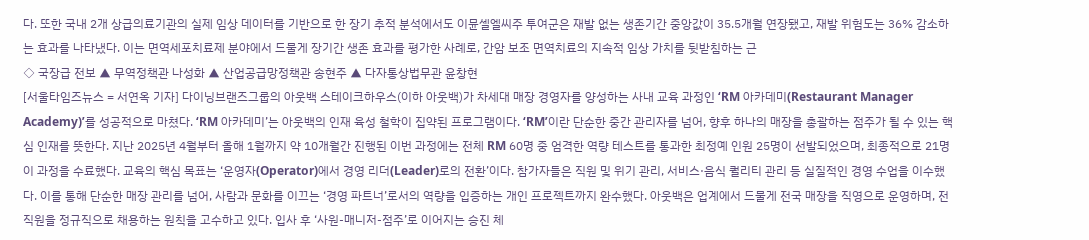다. 또한 국내 2개 상급의료기관의 실제 임상 데이터를 기반으로 한 장기 추적 분석에서도 이뮨셀엘씨주 투여군은 재발 없는 생존기간 중앙값이 35.5개월 연장됐고, 재발 위험도는 36% 감소하는 효과를 나타냈다. 이는 면역세포치료제 분야에서 드물게 장기간 생존 효과를 평가한 사례로, 간암 보조 면역치료의 지속적 임상 가치를 뒷받침하는 근
◇ 국장급 전보 ▲ 무역정책관 나성화 ▲ 산업공급망정책관 송현주 ▲ 다자통상법무관 윤창현
[서울타임즈뉴스 = 서연옥 기자] 다이닝브랜즈그룹의 아웃백 스테이크하우스(이하 아웃백)가 차세대 매장 경영자를 양성하는 사내 교육 과정인 ‘RM 아카데미(Restaurant Manager Academy)’를 성공적으로 마쳤다. ‘RM 아카데미’는 아웃백의 인재 육성 철학이 집약된 프로그램이다. ‘RM’이란 단순한 중간 관리자를 넘어, 향후 하나의 매장을 총괄하는 점주가 될 수 있는 핵심 인재를 뜻한다. 지난 2025년 4월부터 올해 1월까지 약 10개월간 진행된 이번 과정에는 전체 RM 60명 중 엄격한 역량 테스트를 통과한 최정예 인원 25명이 선발되었으며, 최종적으로 21명이 과정을 수료했다. 교육의 핵심 목표는 ‘운영자(Operator)에서 경영 리더(Leader)로의 전환’이다. 참가자들은 직원 및 위기 관리, 서비스·음식 퀄리티 관리 등 실질적인 경영 수업을 이수했다. 이를 통해 단순한 매장 관리를 넘어, 사람과 문화를 이끄는 ‘경영 파트너’로서의 역량을 입증하는 개인 프로젝트까지 완수했다. 아웃백은 업계에서 드물게 전국 매장을 직영으로 운영하며, 전 직원을 정규직으로 채용하는 원칙을 고수하고 있다. 입사 후 ‘사원-매니저-점주’로 이어지는 승진 체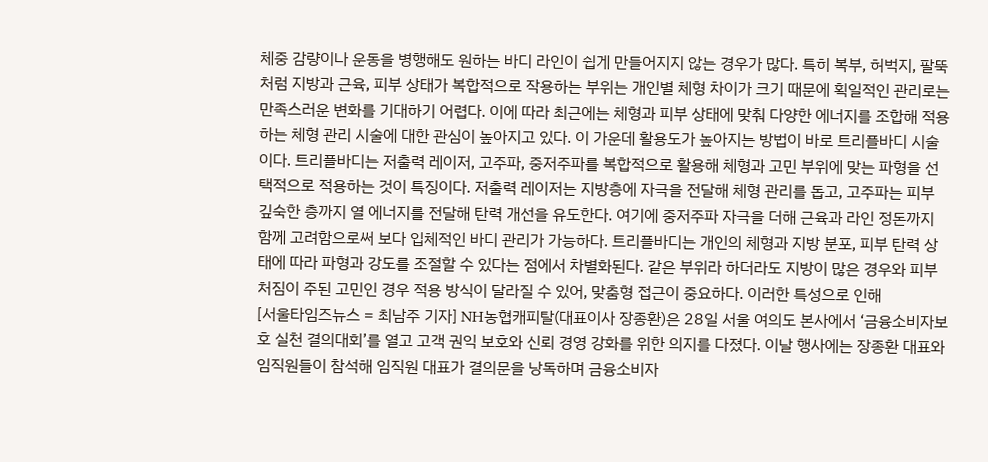체중 감량이나 운동을 병행해도 원하는 바디 라인이 쉽게 만들어지지 않는 경우가 많다. 특히 복부, 허벅지, 팔뚝처럼 지방과 근육, 피부 상태가 복합적으로 작용하는 부위는 개인별 체형 차이가 크기 때문에 획일적인 관리로는 만족스러운 변화를 기대하기 어렵다. 이에 따라 최근에는 체형과 피부 상태에 맞춰 다양한 에너지를 조합해 적용하는 체형 관리 시술에 대한 관심이 높아지고 있다. 이 가운데 활용도가 높아지는 방법이 바로 트리플바디 시술이다. 트리플바디는 저출력 레이저, 고주파, 중저주파를 복합적으로 활용해 체형과 고민 부위에 맞는 파형을 선택적으로 적용하는 것이 특징이다. 저출력 레이저는 지방층에 자극을 전달해 체형 관리를 돕고, 고주파는 피부 깊숙한 층까지 열 에너지를 전달해 탄력 개선을 유도한다. 여기에 중저주파 자극을 더해 근육과 라인 정돈까지 함께 고려함으로써 보다 입체적인 바디 관리가 가능하다. 트리플바디는 개인의 체형과 지방 분포, 피부 탄력 상태에 따라 파형과 강도를 조절할 수 있다는 점에서 차별화된다. 같은 부위라 하더라도 지방이 많은 경우와 피부 처짐이 주된 고민인 경우 적용 방식이 달라질 수 있어, 맞춤형 접근이 중요하다. 이러한 특성으로 인해
[서울타임즈뉴스 = 최남주 기자] NH농협캐피탈(대표이사 장종환)은 28일 서울 여의도 본사에서 ‘금융소비자보호 실천 결의대회’를 열고 고객 권익 보호와 신뢰 경영 강화를 위한 의지를 다졌다. 이날 행사에는 장종환 대표와 임직원들이 참석해 임직원 대표가 결의문을 낭독하며 금융소비자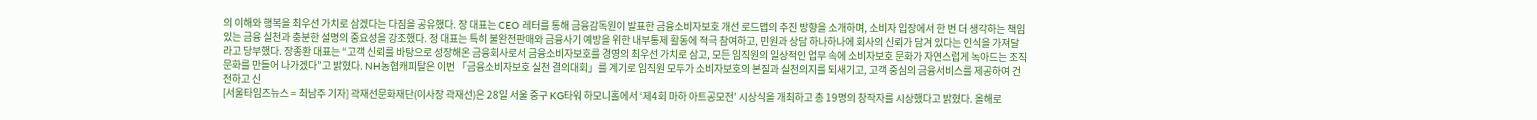의 이해와 행복을 최우선 가치로 삼겠다는 다짐을 공유했다. 장 대표는 CEO 레터를 통해 금융감독원이 발표한 금융소비자보호 개선 로드맵의 추진 방향을 소개하며, 소비자 입장에서 한 번 더 생각하는 책임 있는 금융 실천과 충분한 설명의 중요성을 강조했다. 정 대표는 특히 불완전판매와 금융사기 예방을 위한 내부통제 활동에 적극 참여하고, 민원과 상담 하나하나에 회사의 신뢰가 담겨 있다는 인식을 가져달라고 당부했다. 장종환 대표는 “고객 신뢰를 바탕으로 성장해온 금융회사로서 금융소비자보호를 경영의 최우선 가치로 삼고, 모든 임직원의 일상적인 업무 속에 소비자보호 문화가 자연스럽게 녹아드는 조직문화를 만들어 나가겠다”고 밝혔다. NH농협캐피탈은 이번 「금융소비자보호 실천 결의대회」를 계기로 임직원 모두가 소비자보호의 본질과 실천의지를 되새기고, 고객 중심의 금융서비스를 제공하여 건전하고 신
[서울타임즈뉴스 = 최남주 기자] 곽재선문화재단(이사장 곽재선)은 28일 서울 중구 KG타워 하모니홀에서 ‘제4회 마하 아트공모전’ 시상식을 개최하고 총 19명의 창작자를 시상했다고 밝혔다. 올해로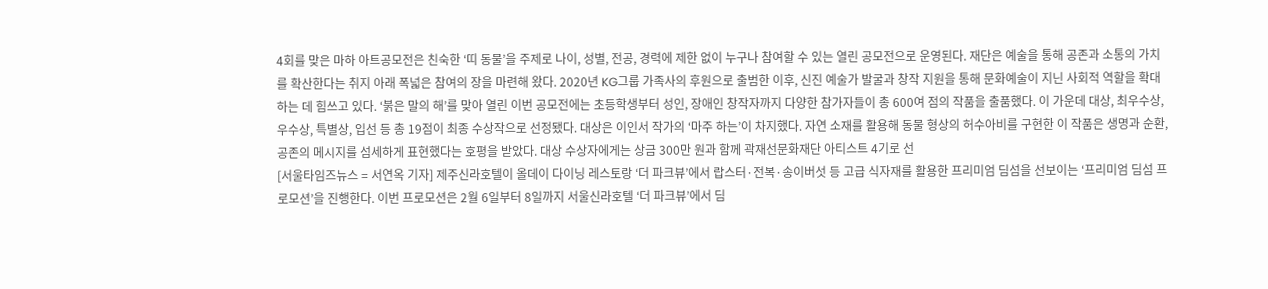4회를 맞은 마하 아트공모전은 친숙한 ‘띠 동물’을 주제로 나이, 성별, 전공, 경력에 제한 없이 누구나 참여할 수 있는 열린 공모전으로 운영된다. 재단은 예술을 통해 공존과 소통의 가치를 확산한다는 취지 아래 폭넓은 참여의 장을 마련해 왔다. 2020년 KG그룹 가족사의 후원으로 출범한 이후, 신진 예술가 발굴과 창작 지원을 통해 문화예술이 지닌 사회적 역할을 확대하는 데 힘쓰고 있다. ‘붉은 말의 해’를 맞아 열린 이번 공모전에는 초등학생부터 성인, 장애인 창작자까지 다양한 참가자들이 총 600여 점의 작품을 출품했다. 이 가운데 대상, 최우수상, 우수상, 특별상, 입선 등 총 19점이 최종 수상작으로 선정됐다. 대상은 이인서 작가의 ‘마주 하는’이 차지했다. 자연 소재를 활용해 동물 형상의 허수아비를 구현한 이 작품은 생명과 순환, 공존의 메시지를 섬세하게 표현했다는 호평을 받았다. 대상 수상자에게는 상금 300만 원과 함께 곽재선문화재단 아티스트 4기로 선
[서울타임즈뉴스 = 서연옥 기자] 제주신라호텔이 올데이 다이닝 레스토랑 ‘더 파크뷰’에서 랍스터·전복·송이버섯 등 고급 식자재를 활용한 프리미엄 딤섬을 선보이는 ‘프리미엄 딤섬 프로모션’을 진행한다. 이번 프로모션은 2월 6일부터 8일까지 서울신라호텔 ‘더 파크뷰’에서 딤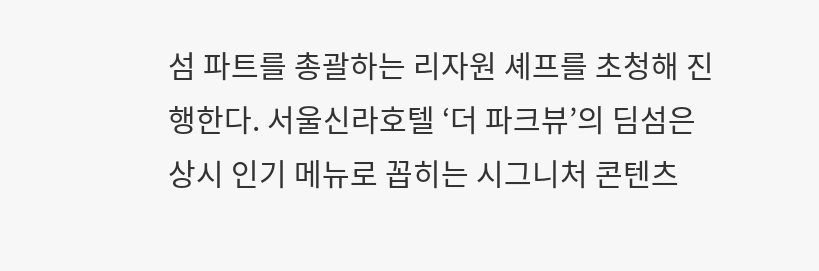섬 파트를 총괄하는 리자원 셰프를 초청해 진행한다. 서울신라호텔 ‘더 파크뷰’의 딤섬은 상시 인기 메뉴로 꼽히는 시그니처 콘텐츠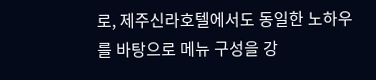로, 제주신라호텔에서도 동일한 노하우를 바탕으로 메뉴 구성을 강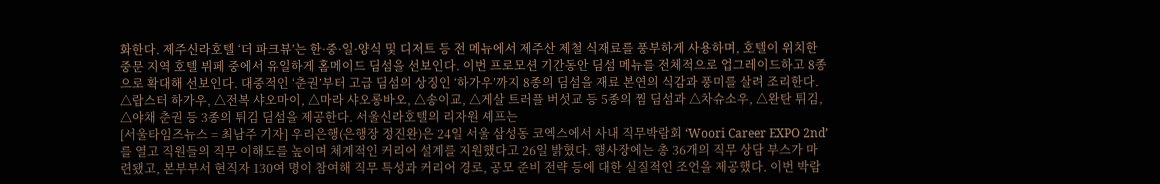화한다. 제주신라호텔 ‘더 파크뷰’는 한·중·일·양식 및 디저트 등 전 메뉴에서 제주산 제철 식재료를 풍부하게 사용하며, 호텔이 위치한 중문 지역 호텔 뷔페 중에서 유일하게 홈메이드 딤섬을 선보인다. 이번 프로모션 기간동안 딤섬 메뉴를 전체적으로 업그레이드하고 8종으로 확대해 선보인다. 대중적인 ‘춘권’부터 고급 딤섬의 상징인 ‘하가우’까지 8종의 딤섬을 재료 본연의 식감과 풍미를 살려 조리한다. △랍스터 하가우, △전복 샤오마이, △마라 샤오롱바오, △송이교, △게살 트러플 버섯교 등 5종의 찜 딤섬과 △차슈소우, △완탄 튀김, △야채 춘권 등 3종의 튀김 딤섬을 제공한다. 서울신라호텔의 리자원 셰프는
[서울타임즈뉴스 = 최남주 기자] 우리은행(은행장 정진완)은 24일 서울 삼성동 코엑스에서 사내 직무박람회 ‘Woori Career EXPO 2nd’를 열고 직원들의 직무 이해도를 높이며 체계적인 커리어 설계를 지원했다고 26일 밝혔다. 행사장에는 총 36개의 직무 상담 부스가 마련됐고, 본부부서 현직자 130여 명이 참여해 직무 특성과 커리어 경로, 공모 준비 전략 등에 대한 실질적인 조언을 제공했다. 이번 박람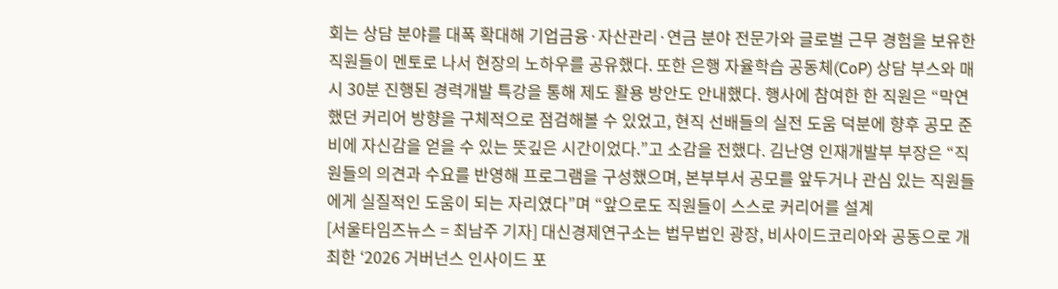회는 상담 분야를 대폭 확대해 기업금융·자산관리·연금 분야 전문가와 글로벌 근무 경험을 보유한 직원들이 멘토로 나서 현장의 노하우를 공유했다. 또한 은행 자율학습 공동체(CoP) 상담 부스와 매시 30분 진행된 경력개발 특강을 통해 제도 활용 방안도 안내했다. 행사에 참여한 한 직원은 “막연했던 커리어 방향을 구체적으로 점검해볼 수 있었고, 현직 선배들의 실전 도움 덕분에 향후 공모 준비에 자신감을 얻을 수 있는 뜻깊은 시간이었다.”고 소감을 전했다. 김난영 인재개발부 부장은 “직원들의 의견과 수요를 반영해 프로그램을 구성했으며, 본부부서 공모를 앞두거나 관심 있는 직원들에게 실질적인 도움이 되는 자리였다”며 “앞으로도 직원들이 스스로 커리어를 설계
[서울타임즈뉴스 = 최남주 기자] 대신경제연구소는 법무법인 광장, 비사이드코리아와 공동으로 개최한 ‘2026 거버넌스 인사이드 포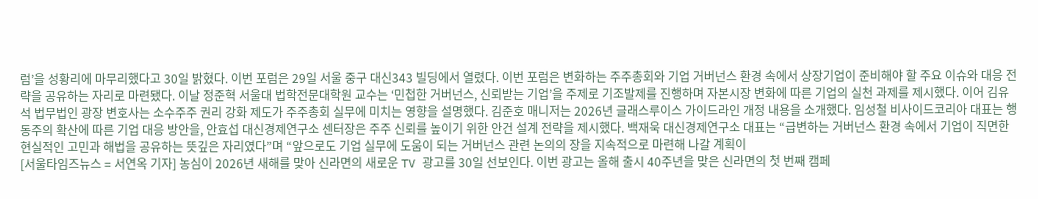럼’을 성황리에 마무리했다고 30일 밝혔다. 이번 포럼은 29일 서울 중구 대신343 빌딩에서 열렸다. 이번 포럼은 변화하는 주주총회와 기업 거버넌스 환경 속에서 상장기업이 준비해야 할 주요 이슈와 대응 전략을 공유하는 자리로 마련됐다. 이날 정준혁 서울대 법학전문대학원 교수는 ‘민첩한 거버넌스, 신뢰받는 기업’을 주제로 기조발제를 진행하며 자본시장 변화에 따른 기업의 실천 과제를 제시했다. 이어 김유석 법무법인 광장 변호사는 소수주주 권리 강화 제도가 주주총회 실무에 미치는 영향을 설명했다. 김준호 매니저는 2026년 글래스루이스 가이드라인 개정 내용을 소개했다. 임성철 비사이드코리아 대표는 행동주의 확산에 따른 기업 대응 방안을, 안효섭 대신경제연구소 센터장은 주주 신뢰를 높이기 위한 안건 설계 전략을 제시했다. 백재욱 대신경제연구소 대표는 “급변하는 거버넌스 환경 속에서 기업이 직면한 현실적인 고민과 해법을 공유하는 뜻깊은 자리였다”며 “앞으로도 기업 실무에 도움이 되는 거버넌스 관련 논의의 장을 지속적으로 마련해 나갈 계획이
[서울타임즈뉴스 = 서연옥 기자] 농심이 2026년 새해를 맞아 신라면의 새로운 TV 광고를 30일 선보인다. 이번 광고는 올해 출시 40주년을 맞은 신라면의 첫 번째 캠페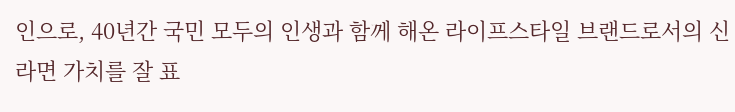인으로, 40년간 국민 모두의 인생과 함께 해온 라이프스타일 브랜드로서의 신라면 가치를 잘 표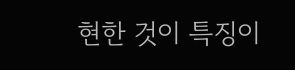현한 것이 특징이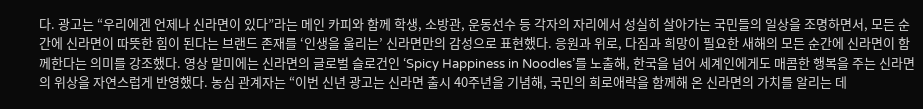다. 광고는 “우리에겐 언제나 신라면이 있다”라는 메인 카피와 함께 학생, 소방관, 운동선수 등 각자의 자리에서 성실히 살아가는 국민들의 일상을 조명하면서, 모든 순간에 신라면이 따뜻한 힘이 된다는 브랜드 존재를 ‘인생을 울리는’ 신라면만의 감성으로 표현했다. 응원과 위로, 다짐과 희망이 필요한 새해의 모든 순간에 신라면이 함께한다는 의미를 강조했다. 영상 말미에는 신라면의 글로벌 슬로건인 ‘Spicy Happiness in Noodles’를 노출해, 한국을 넘어 세계인에게도 매콤한 행복을 주는 신라면의 위상을 자연스럽게 반영했다. 농심 관계자는 “이번 신년 광고는 신라면 출시 40주년을 기념해, 국민의 희로애락을 함께해 온 신라면의 가치를 알리는 데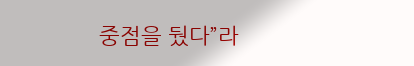중점을 뒀다”라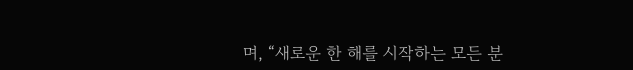며, “새로운 한 해를 시작하는 모든 분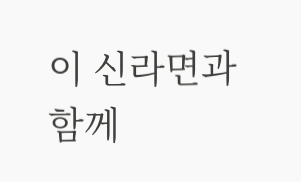이 신라면과 함께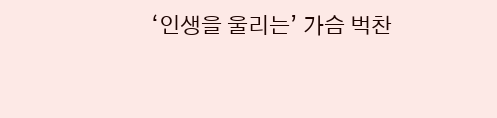‘인생을 울리는’ 가슴 벅찬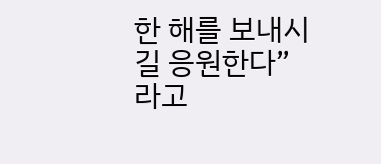한 해를 보내시길 응원한다”라고